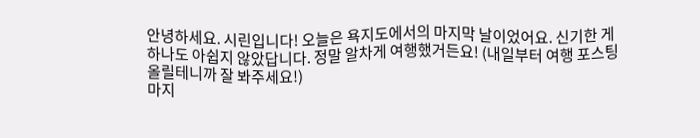안녕하세요. 시린입니다! 오늘은 욕지도에서의 마지막 날이었어요. 신기한 게 하나도 아쉽지 않았답니다. 정말 알차게 여행했거든요! (내일부터 여행 포스팅 올릴테니까 잘 봐주세요!)
마지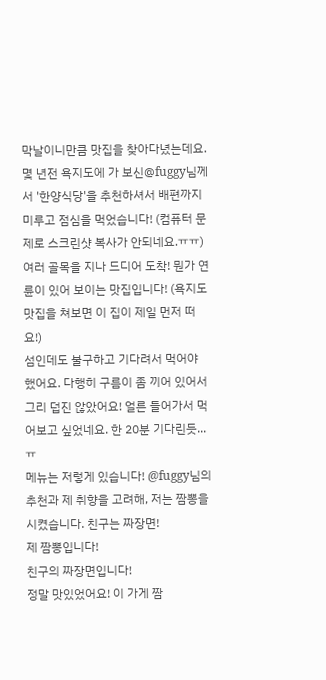막날이니만큼 맛집을 찾아다녔는데요. 몇 년전 욕지도에 가 보신@fuggy님께서 '한양식당'을 추천하셔서 배편까지 미루고 점심을 먹었습니다! (컴퓨터 문제로 스크린샷 복사가 안되네요.ㅠㅠ)
여러 골목을 지나 드디어 도착! 뭔가 연륜이 있어 보이는 맛집입니다! (욕지도 맛집을 쳐보면 이 집이 제일 먼저 떠요!)
섬인데도 불구하고 기다려서 먹어야 했어요. 다행히 구름이 좀 끼어 있어서 그리 덥진 않았어요! 얼른 들어가서 먹어보고 싶었네요. 한 20분 기다린듯...ㅠ
메뉴는 저렇게 있습니다! @fuggy님의 추천과 제 취향을 고려해, 저는 짬뽕을 시켰습니다. 친구는 짜장면!
제 짬뽕입니다!
친구의 짜장면입니다!
정말 맛있었어요! 이 가게 짬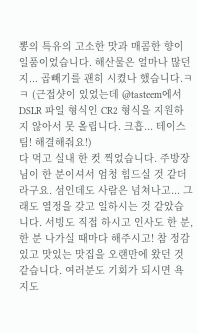뽕의 특유의 고소한 맛과 매콤한 향이 일품이었습니다. 해산물은 얼마나 많던지... 곱빼기를 괜히 시켰나 했습니다.ㅋㅋ (근접샷이 있었는데 @tasteem에서 DSLR 파일 형식인 CR2 형식을 지원하지 않아서 못 올립니다. 크흡... 테이스팀! 해결해줘요!)
다 먹고 실내 한 컷 찍었습니다. 주방장님이 한 분이셔서 엄청 힘드실 것 같더라구요. 섬인데도 사람은 넘쳐나고... 그래도 열정을 갖고 일하시는 것 같았습니다. 서빙도 직접 하시고 인사도 한 분, 한 분 나가실 때마다 해주시고! 참 정감있고 맛있는 맛집을 오랜만에 왔던 것 같습니다. 여러분도 기회가 되시면 욕지도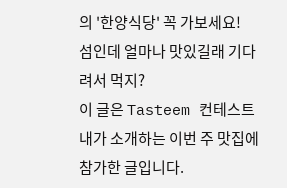의 '한양식당' 꼭 가보세요!
섬인데 얼마나 맛있길래 기다려서 먹지?
이 글은 Tasteem 컨테스트
내가 소개하는 이번 주 맛집에 참가한 글입니다.